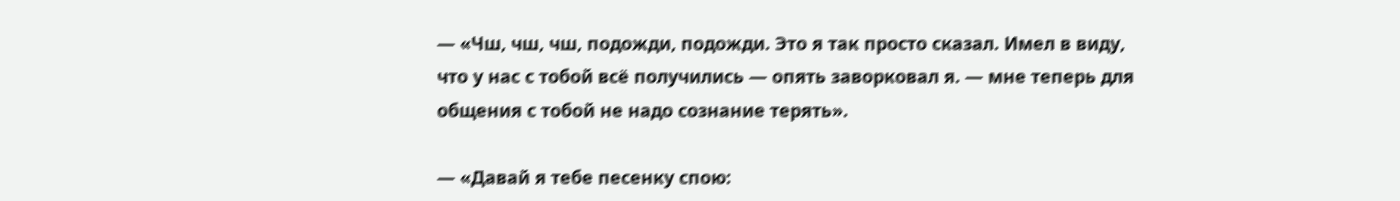— «Чш, чш, чш, подожди, подожди. Это я так просто сказал. Имел в виду, что у нас с тобой всё получились — опять заворковал я. — мне теперь для общения с тобой не надо сознание терять».

— «Давай я тебе песенку спою: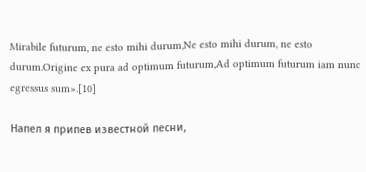Mirabile futurum, ne esto mihi durum,Ne esto mihi durum, ne esto durum.Origine ex pura ad optimum futurum,Ad optimum futurum iam nunc egressus sum».[10]

Напел я припев известной песни,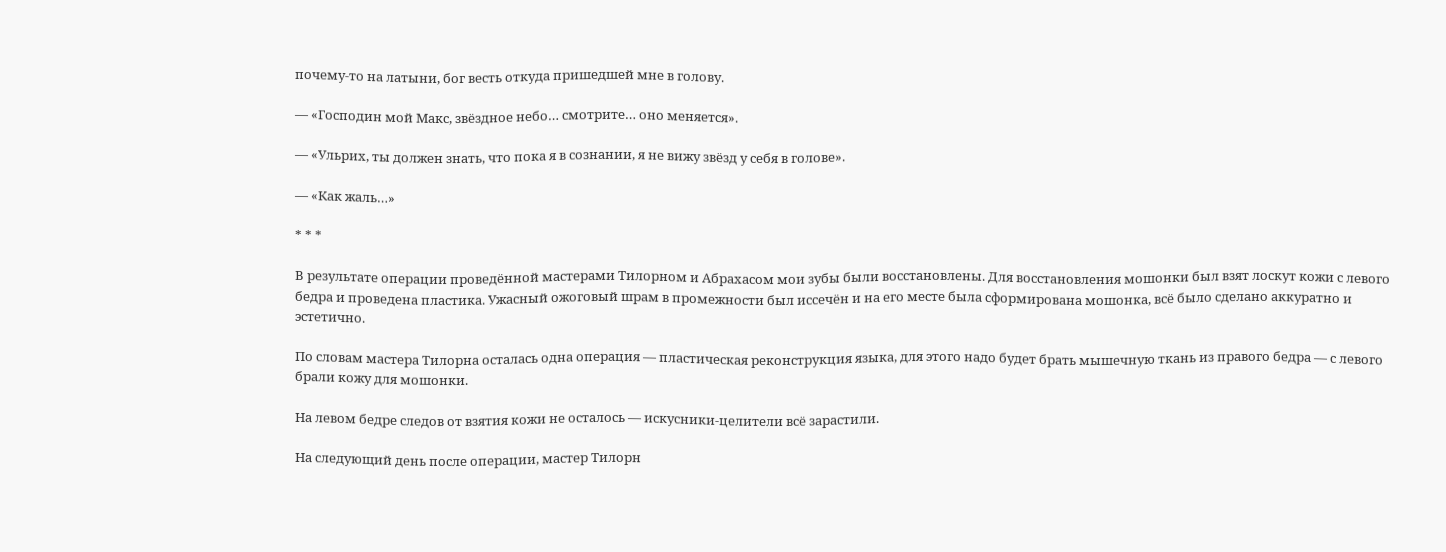почему-то на латыни, бог весть откуда пришедшей мне в голову.

— «Господин мой Макс, звёздное небо… смотрите… оно меняется».

— «Ульрих, ты должен знать, что пока я в сознании, я не вижу звёзд у себя в голове».

— «Как жаль…»

* * *

В результате операции проведённой мастерами Тилорном и Абрахасом мои зубы были восстановлены. Для восстановления мошонки был взят лоскут кожи с левого бедра и проведена пластика. Ужасный ожоговый шрам в промежности был иссечён и на его месте была сформирована мошонка, всё было сделано аккуратно и эстетично.

По словам мастера Тилорна осталась одна операция — пластическая реконструкция языка, для этого надо будет брать мышечную ткань из правого бедра — с левого брали кожу для мошонки.

На левом бедре следов от взятия кожи не осталось — искусники-целители всё зарастили.

На следующий день после операции, мастер Тилорн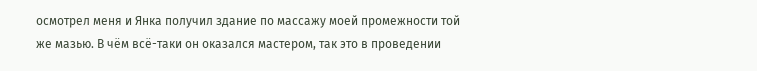осмотрел меня и Янка получил здание по массажу моей промежности той же мазью. В чём всё-таки он оказался мастером, так это в проведении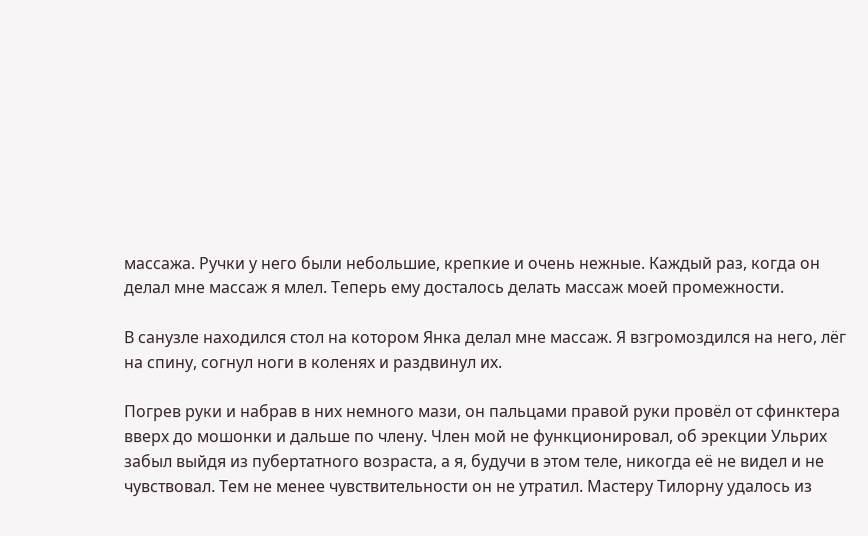массажа. Ручки у него были небольшие, крепкие и очень нежные. Каждый раз, когда он делал мне массаж я млел. Теперь ему досталось делать массаж моей промежности.

В санузле находился стол на котором Янка делал мне массаж. Я взгромоздился на него, лёг на спину, согнул ноги в коленях и раздвинул их.

Погрев руки и набрав в них немного мази, он пальцами правой руки провёл от сфинктера вверх до мошонки и дальше по члену. Член мой не функционировал, об эрекции Ульрих забыл выйдя из пубертатного возраста, а я, будучи в этом теле, никогда её не видел и не чувствовал. Тем не менее чувствительности он не утратил. Мастеру Тилорну удалось из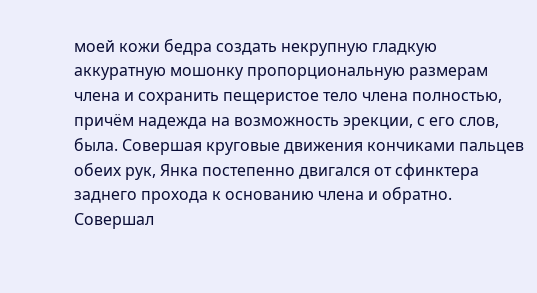моей кожи бедра создать некрупную гладкую аккуратную мошонку пропорциональную размерам члена и сохранить пещеристое тело члена полностью, причём надежда на возможность эрекции, с его слов, была. Совершая круговые движения кончиками пальцев обеих рук, Янка постепенно двигался от сфинктера заднего прохода к основанию члена и обратно. Совершал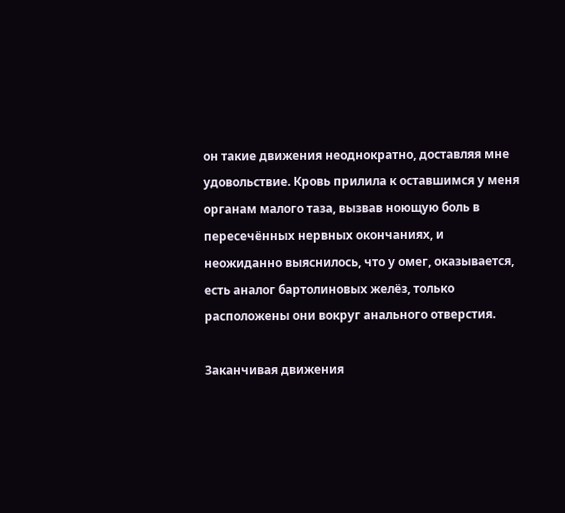он такие движения неоднократно, доставляя мне удовольствие. Кровь прилила к оставшимся у меня органам малого таза, вызвав ноющую боль в пересечённых нервных окончаниях, и неожиданно выяснилось, что у омег, оказывается, есть аналог бартолиновых желёз, только расположены они вокруг анального отверстия.

Заканчивая движения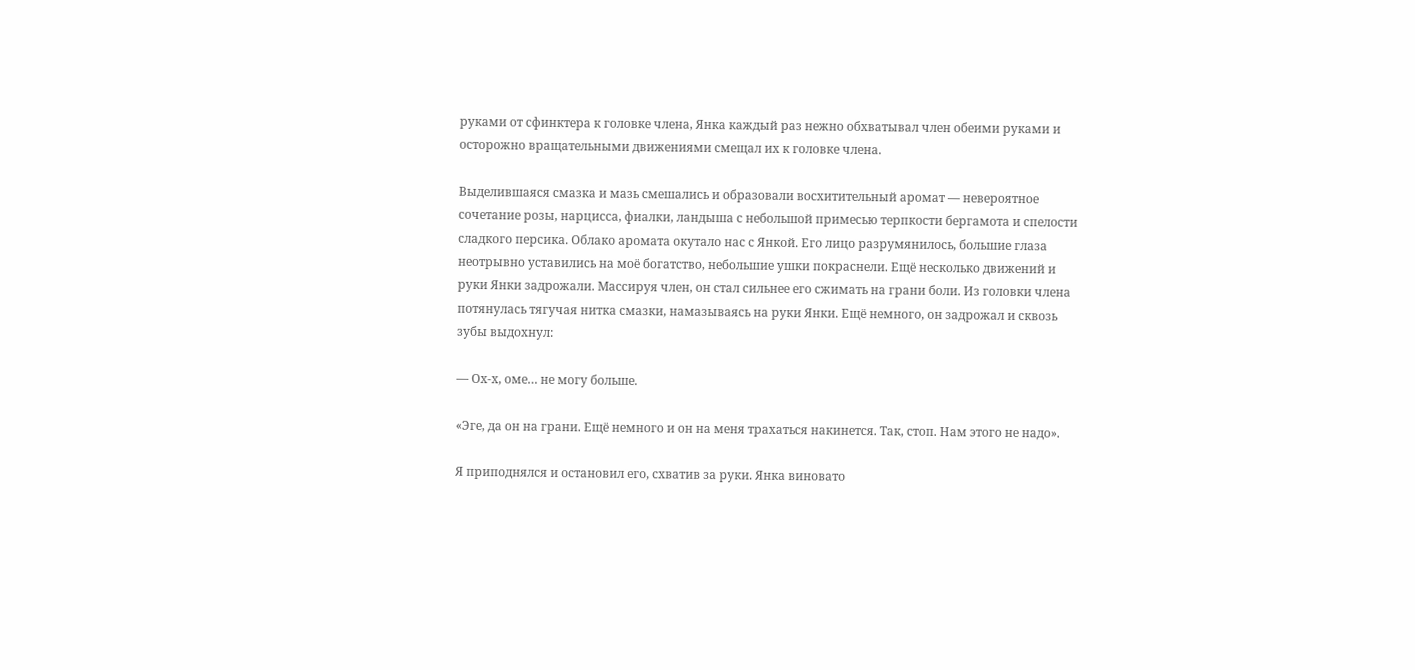руками от сфинктера к головке члена, Янка каждый раз нежно обхватывал член обеими руками и осторожно вращательными движениями смещал их к головке члена.

Выделившаяся смазка и мазь смешались и образовали восхитительный аромат — невероятное сочетание розы, нарцисса, фиалки, ландыша с небольшой примесью терпкости бергамота и спелости сладкого персика. Облако аромата окутало нас с Янкой. Его лицо разрумянилось, большие глаза неотрывно уставились на моё богатство, небольшие ушки покраснели. Ещё несколько движений и руки Янки задрожали. Массируя член, он стал сильнее его сжимать на грани боли. Из головки члена потянулась тягучая нитка смазки, намазываясь на руки Янки. Ещё немного, он задрожал и сквозь зубы выдохнул:

— Ох-х, оме… не могу больше.

«Эге, да он на грани. Ещё немного и он на меня трахаться накинется. Так, стоп. Нам этого не надо».

Я приподнялся и остановил его, схватив за руки. Янка виновато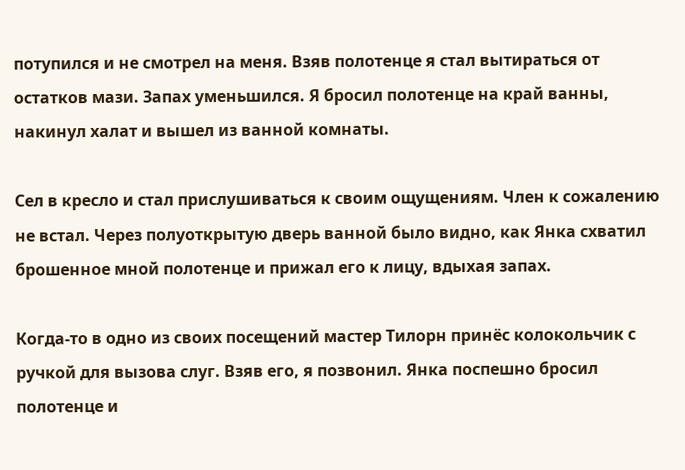потупился и не смотрел на меня. Взяв полотенце я стал вытираться от остатков мази. Запах уменьшился. Я бросил полотенце на край ванны, накинул халат и вышел из ванной комнаты.

Сел в кресло и стал прислушиваться к своим ощущениям. Член к сожалению не встал. Через полуоткрытую дверь ванной было видно, как Янка схватил брошенное мной полотенце и прижал его к лицу, вдыхая запах.

Когда-то в одно из своих посещений мастер Тилорн принёс колокольчик с ручкой для вызова слуг. Взяв его, я позвонил. Янка поспешно бросил полотенце и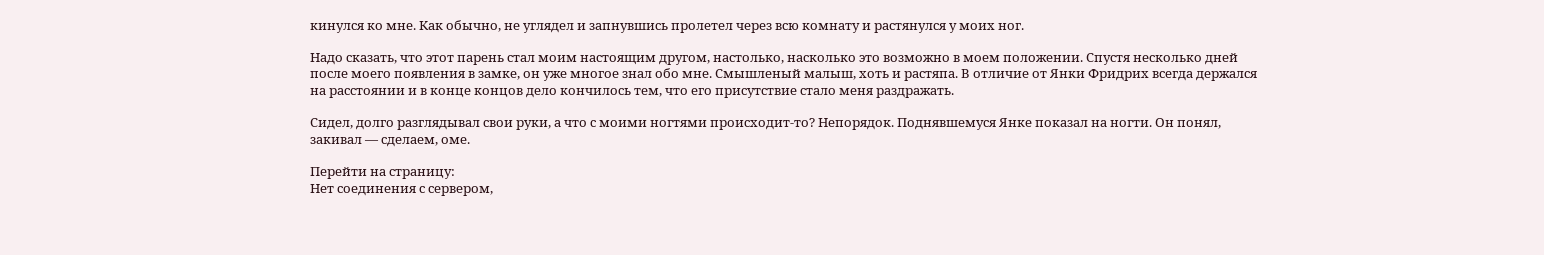кинулся ко мне. Как обычно, не углядел и запнувшись пролетел через всю комнату и растянулся у моих ног.

Надо сказать, что этот парень стал моим настоящим другом, настолько, насколько это возможно в моем положении. Спустя несколько дней после моего появления в замке, он уже многое знал обо мне. Смышленый малыш, хоть и растяпа. В отличие от Янки Фридрих всегда держался на расстоянии и в конце концов дело кончилось тем, что его присутствие стало меня раздражать.

Сидел, долго разглядывал свои руки, а что с моими ногтями происходит-то? Непорядок. Поднявшемуся Янке показал на ногти. Он понял, закивал — сделаем, оме.

Перейти на страницу:
Нет соединения с сервером,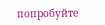попробуйте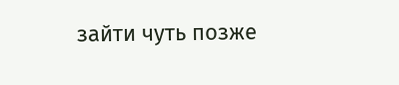зайти чуть позже